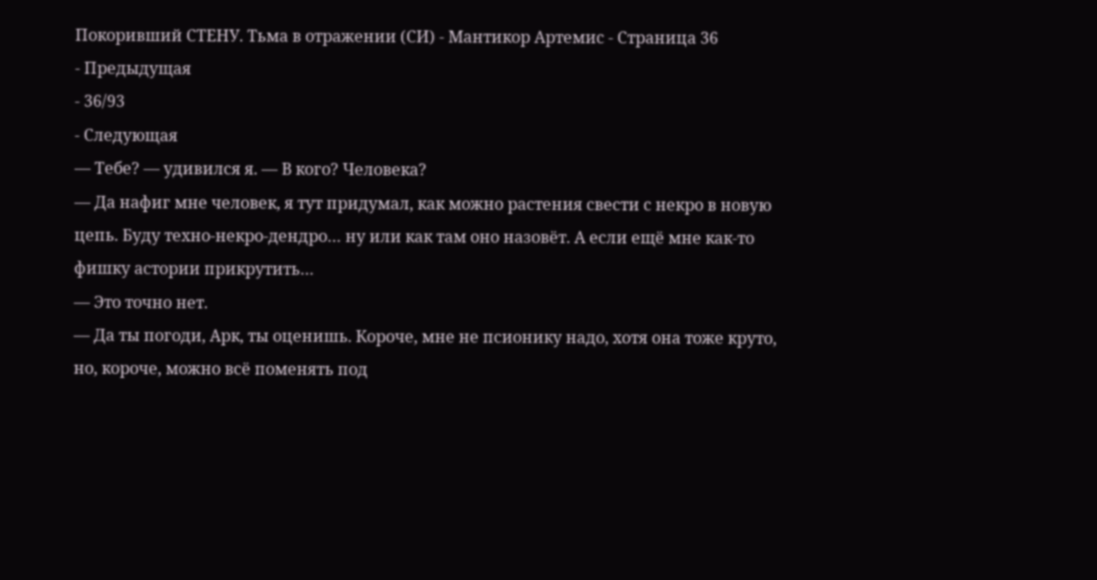Покоривший СТЕНУ. Тьма в отражении (СИ) - Мантикор Артемис - Страница 36
- Предыдущая
- 36/93
- Следующая
— Тебе? — удивился я. — В кого? Человека?
— Да нафиг мне человек, я тут придумал, как можно растения свести с некро в новую цепь. Буду техно-некро-дендро… ну или как там оно назовёт. А если ещё мне как-то фишку астории прикрутить…
— Это точно нет.
— Да ты погоди, Арк, ты оценишь. Короче, мне не псионику надо, хотя она тоже круто, но, короче, можно всё поменять под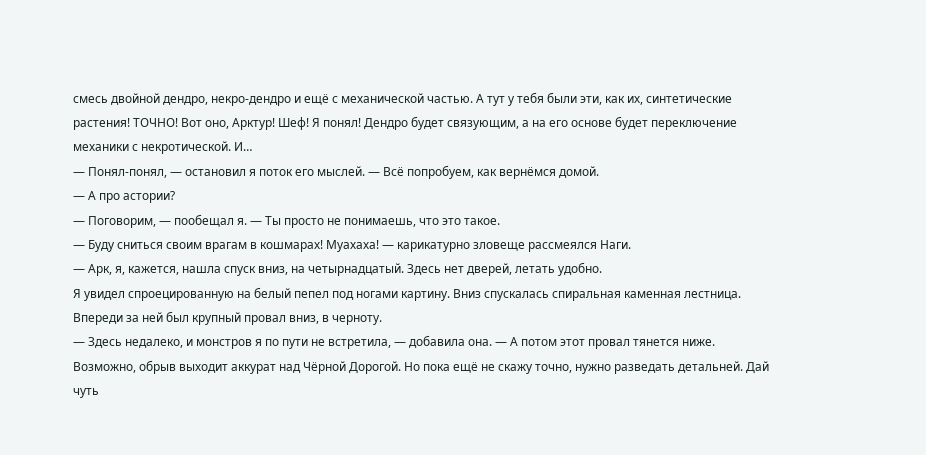смесь двойной дендро, некро-дендро и ещё с механической частью. А тут у тебя были эти, как их, синтетические растения! ТОЧНО! Вот оно, Арктур! Шеф! Я понял! Дендро будет связующим, а на его основе будет переключение механики с некротической. И…
— Понял-понял, — остановил я поток его мыслей. — Всё попробуем, как вернёмся домой.
— А про астории?
— Поговорим, — пообещал я. — Ты просто не понимаешь, что это такое.
— Буду сниться своим врагам в кошмарах! Муахаха! — карикатурно зловеще рассмеялся Наги.
— Арк, я, кажется, нашла спуск вниз, на четырнадцатый. Здесь нет дверей, летать удобно.
Я увидел спроецированную на белый пепел под ногами картину. Вниз спускалась спиральная каменная лестница. Впереди за ней был крупный провал вниз, в черноту.
— Здесь недалеко, и монстров я по пути не встретила, — добавила она. — А потом этот провал тянется ниже. Возможно, обрыв выходит аккурат над Чёрной Дорогой. Но пока ещё не скажу точно, нужно разведать детальней. Дай чуть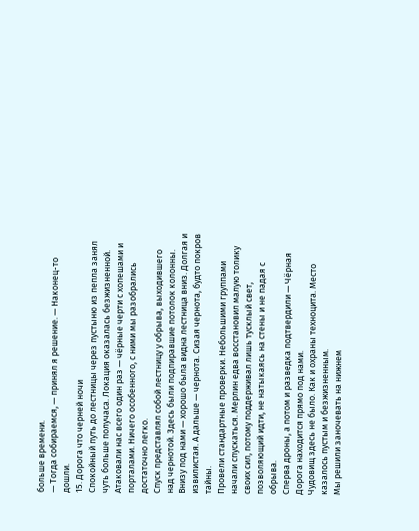больше времени.
— Тогда собираемся, — принял я решение. — Наконец-то дошли.
15. Дорога что черней ночи
Спокойный путь до лестницы через пустыню из пепла занял чуть больше получаса. Локация оказалась безжизненной. Атаковали нас всего один раз — чёрные черти с хопешами и порталами. Ничего особенного, с ними мы разобрались достаточно легко.
Спуск представлял собой лестницу у обрыва, выходившего над чернотой. Здесь были подпиравшие потолок колонны. Внизу под нами — хорошо была видна лестница вниз. Долгая и извилистая. А дальше — чернота. Сизая чернота, будто покров тайны.
Провели стандартные проверки. Небольшими группами начали спускаться. Мерлин едва восстановил малую толику своих сил, потому поддерживал лишь тусклый свет, позволяющий идти, не натыкаясь на стены и не падая с обрыва.
Сперва дроны, а потом и разведка подтвердили — Чёрная Дорога находится прямо под нами.
Чудовищ здесь не было. Как и охраны техноцита. Место казалось пустым и безжизненным.
Мы решили заночевать на нижнем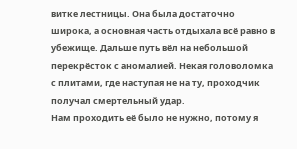витке лестницы. Она была достаточно широка, а основная часть отдыхала всё равно в убежище. Дальше путь вёл на небольшой перекрёсток с аномалией. Некая головоломка с плитами, где наступая не на ту, проходчик получал смертельный удар.
Нам проходить её было не нужно, потому я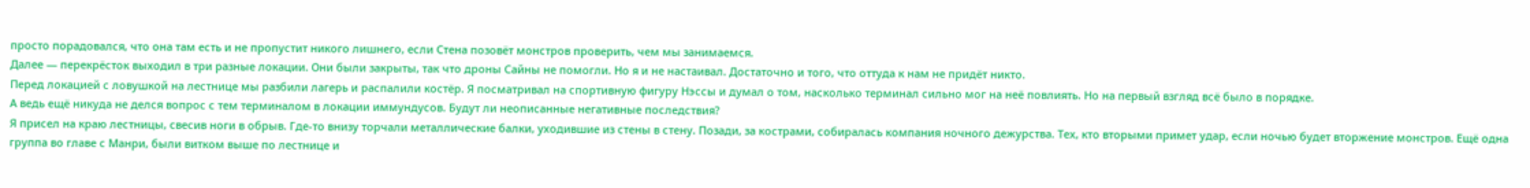просто порадовался, что она там есть и не пропустит никого лишнего, если Стена позовёт монстров проверить, чем мы занимаемся.
Далее — перекрёсток выходил в три разные локации. Они были закрыты, так что дроны Сайны не помогли. Но я и не настаивал. Достаточно и того, что оттуда к нам не придёт никто.
Перед локацией с ловушкой на лестнице мы разбили лагерь и распалили костёр. Я посматривал на спортивную фигуру Нэссы и думал о том, насколько терминал сильно мог на неё повлиять. Но на первый взгляд всё было в порядке.
А ведь ещё никуда не делся вопрос с тем терминалом в локации иммундусов. Будут ли неописанные негативные последствия?
Я присел на краю лестницы, свесив ноги в обрыв. Где-то внизу торчали металлические балки, уходившие из стены в стену. Позади, за кострами, собиралась компания ночного дежурства. Тех, кто вторыми примет удар, если ночью будет вторжение монстров. Ещё одна группа во главе с Манри, были витком выше по лестнице и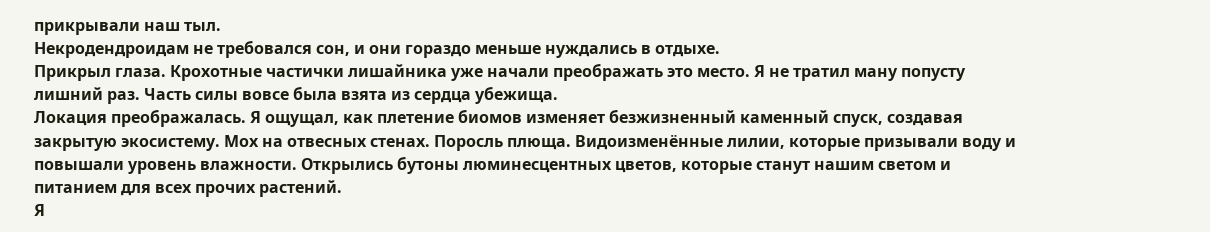прикрывали наш тыл.
Некродендроидам не требовался сон, и они гораздо меньше нуждались в отдыхе.
Прикрыл глаза. Крохотные частички лишайника уже начали преображать это место. Я не тратил ману попусту лишний раз. Часть силы вовсе была взята из сердца убежища.
Локация преображалась. Я ощущал, как плетение биомов изменяет безжизненный каменный спуск, создавая закрытую экосистему. Мох на отвесных стенах. Поросль плюща. Видоизменённые лилии, которые призывали воду и повышали уровень влажности. Открылись бутоны люминесцентных цветов, которые станут нашим светом и питанием для всех прочих растений.
Я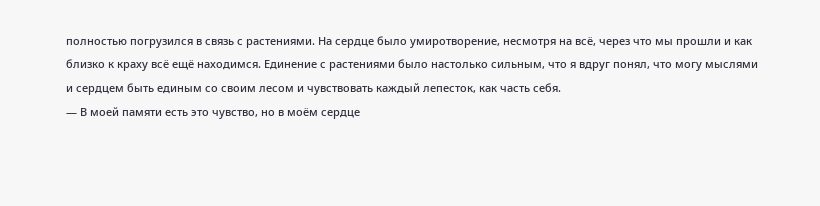полностью погрузился в связь с растениями. На сердце было умиротворение, несмотря на всё, через что мы прошли и как близко к краху всё ещё находимся. Единение с растениями было настолько сильным, что я вдруг понял, что могу мыслями и сердцем быть единым со своим лесом и чувствовать каждый лепесток, как часть себя.
— В моей памяти есть это чувство, но в моём сердце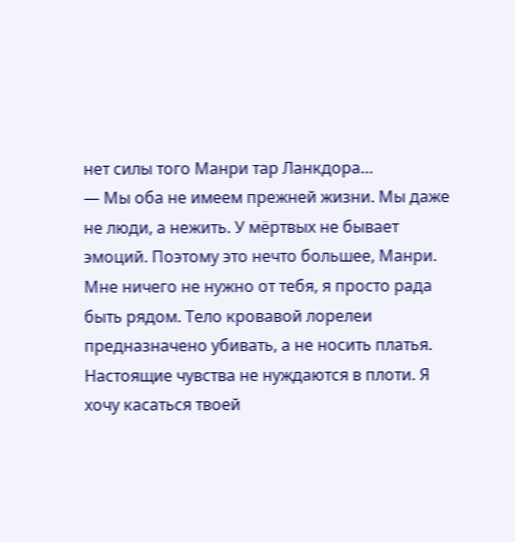нет силы того Манри тар Ланкдора…
— Мы оба не имеем прежней жизни. Мы даже не люди, а нежить. У мёртвых не бывает эмоций. Поэтому это нечто большее, Манри. Мне ничего не нужно от тебя, я просто рада быть рядом. Тело кровавой лорелеи предназначено убивать, а не носить платья. Настоящие чувства не нуждаются в плоти. Я хочу касаться твоей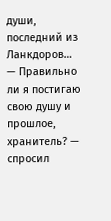души, последний из Ланкдоров…
— Правильно ли я постигаю свою душу и прошлое, хранитель? — спросил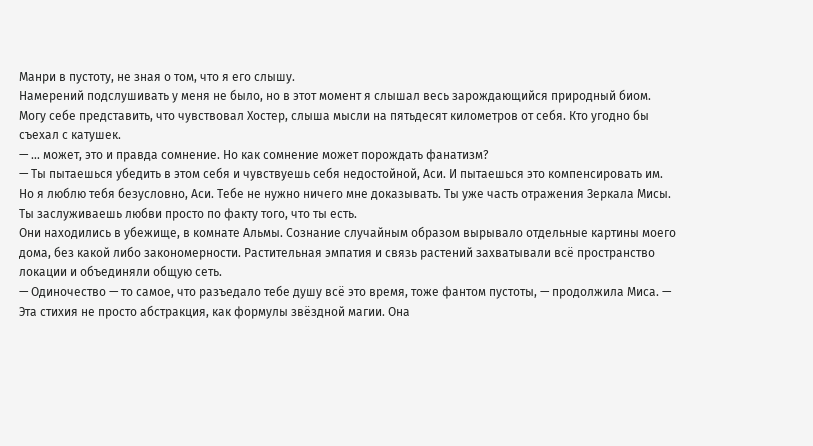Манри в пустоту, не зная о том, что я его слышу.
Намерений подслушивать у меня не было, но в этот момент я слышал весь зарождающийся природный биом. Могу себе представить, что чувствовал Хостер, слыша мысли на пятьдесят километров от себя. Кто угодно бы съехал с катушек.
— … может, это и правда сомнение. Но как сомнение может порождать фанатизм?
— Ты пытаешься убедить в этом себя и чувствуешь себя недостойной, Аси. И пытаешься это компенсировать им. Но я люблю тебя безусловно, Аси. Тебе не нужно ничего мне доказывать. Ты уже часть отражения Зеркала Мисы. Ты заслуживаешь любви просто по факту того, что ты есть.
Они находились в убежище, в комнате Альмы. Сознание случайным образом вырывало отдельные картины моего дома, без какой либо закономерности. Растительная эмпатия и связь растений захватывали всё пространство локации и объединяли общую сеть.
— Одиночество — то самое, что разъедало тебе душу всё это время, тоже фантом пустоты, — продолжила Миса. — Эта стихия не просто абстракция, как формулы звёздной магии. Она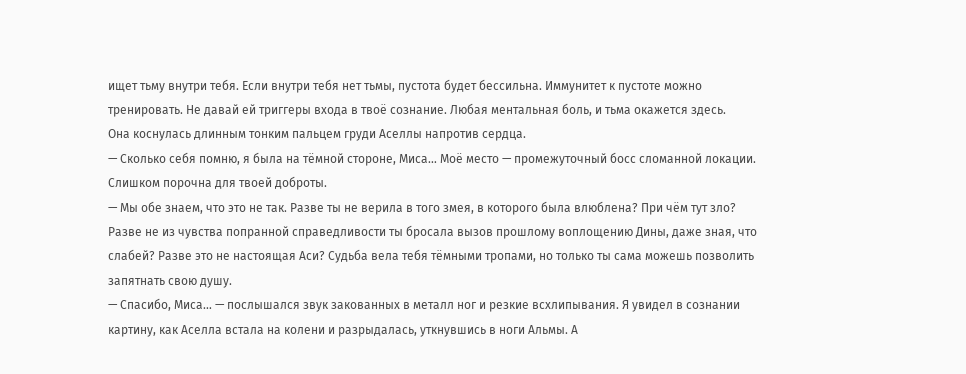ищет тьму внутри тебя. Если внутри тебя нет тьмы, пустота будет бессильна. Иммунитет к пустоте можно тренировать. Не давай ей триггеры входа в твоё сознание. Любая ментальная боль, и тьма окажется здесь.
Она коснулась длинным тонким пальцем груди Аселлы напротив сердца.
— Сколько себя помню, я была на тёмной стороне, Миса… Моё место — промежуточный босс сломанной локации. Слишком порочна для твоей доброты.
— Мы обе знаем, что это не так. Разве ты не верила в того змея, в которого была влюблена? При чём тут зло? Разве не из чувства попранной справедливости ты бросала вызов прошлому воплощению Дины, даже зная, что слабей? Разве это не настоящая Аси? Судьба вела тебя тёмными тропами, но только ты сама можешь позволить запятнать свою душу.
— Спасибо, Миса… — послышался звук закованных в металл ног и резкие всхлипывания. Я увидел в сознании картину, как Аселла встала на колени и разрыдалась, уткнувшись в ноги Альмы. А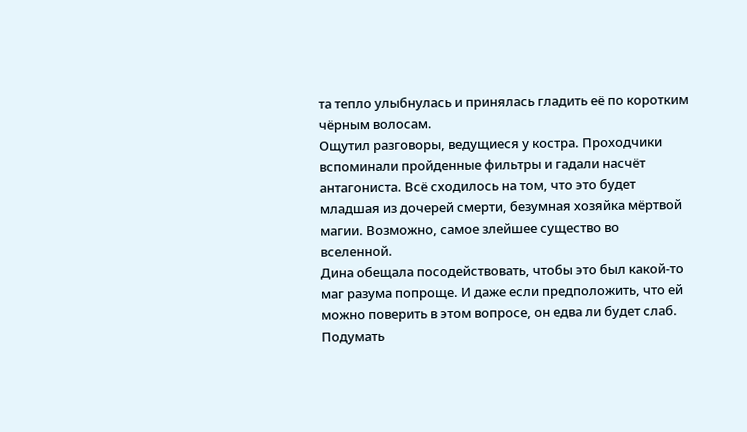та тепло улыбнулась и принялась гладить её по коротким чёрным волосам.
Ощутил разговоры, ведущиеся у костра. Проходчики вспоминали пройденные фильтры и гадали насчёт антагониста. Всё сходилось на том, что это будет младшая из дочерей смерти, безумная хозяйка мёртвой магии. Возможно, самое злейшее существо во вселенной.
Дина обещала посодействовать, чтобы это был какой-то маг разума попроще. И даже если предположить, что ей можно поверить в этом вопросе, он едва ли будет слаб.
Подумать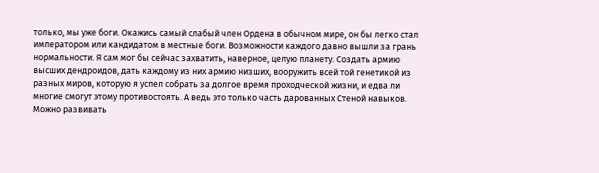только, мы уже боги. Окажись самый слабый член Ордена в обычном мире, он бы легко стал императором или кандидатом в местные боги. Возможности каждого давно вышли за грань нормальности. Я сам мог бы сейчас захватить, наверное, целую планету. Создать армию высших дендроидов, дать каждому из них армию низших, вооружить всей той генетикой из разных миров, которую я успел собрать за долгое время проходческой жизни, и едва ли многие смогут этому противостоять. А ведь это только часть дарованных Стеной навыков. Можно развивать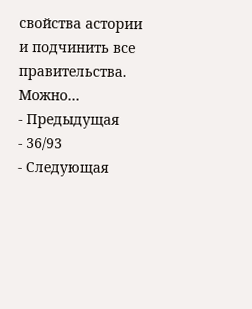свойства астории и подчинить все правительства. Можно…
- Предыдущая
- 36/93
- Следующая